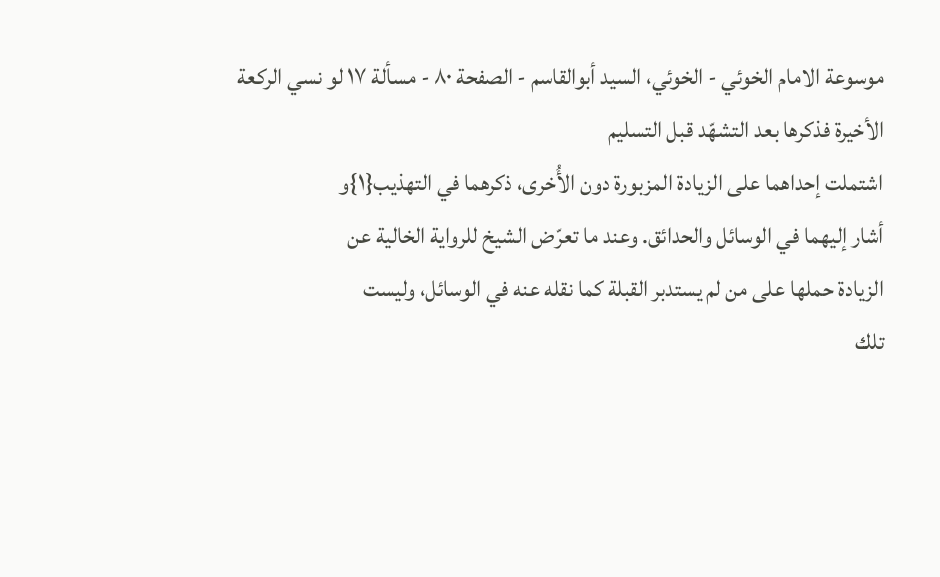موسوعة الامام الخوئي - الخوئي، السيد أبوالقاسم - الصفحة ٨٠ - مسألة ١٧ لو نسي الركعة الأخيرة فذكرها بعد التشهّد قبل التسليم
اشتملت إحداهما على الزيادة المزبورة دون الأُخرى، ذكرهما في التهذيب{١}و
أشار إليهما في الوسائل والحدائق. وعند ما تعرّض الشيخ للرواية الخالية عن
الزيادة حملها على من لم يستدبر القبلة كما نقله عنه في الوسائل، وليست
تلك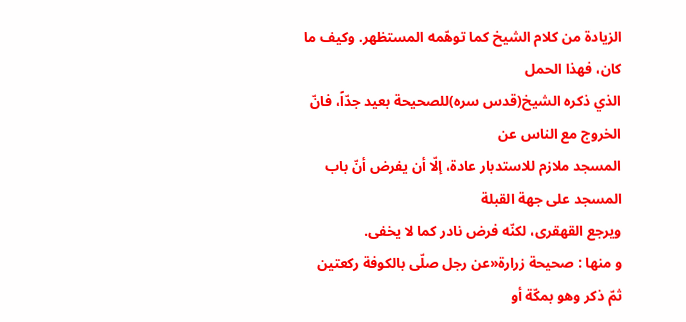الزيادة من كلام الشيخ كما توهّمه المستظهر. وكيف ما كان، فهذا الحمل
الذي ذكره الشيخ(قدس سره)للصحيحة بعيد جدّاً، فانّ الخروج مع الناس عن
المسجد ملازم للاستدبار عادة، إلّا أن يفرض أنّ باب المسجد على جهة القبلة
ويرجع القهقرى، لكنّه فرض نادر كما لا يخفى.
و منها : صحيحة زرارة«عن رجل صلّى بالكوفة ركعتين
ثمّ ذكر وهو بمكّة أو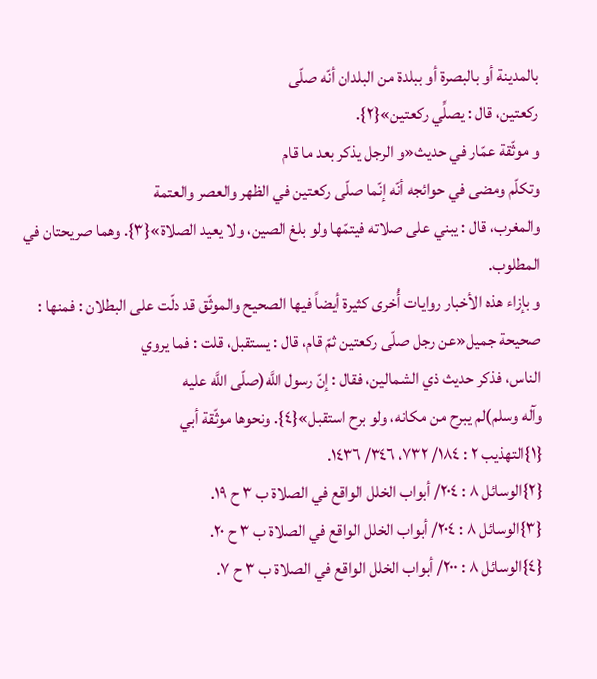بالمدينة أو بالبصرة أو ببلدة من البلدان أنّه صلّى
ركعتين، قال : يصلِّي ركعتين»{٢}.
و موثّقة عمّار في حديث«و الرجل يذكر بعد ما قام
وتكلّم ومضى في حوائجه أنّه إنّما صلّى ركعتين في الظهر والعصر والعتمة
والمغرب، قال : يبني على صلاته فيتمّها ولو بلغ الصين، ولا يعيد الصلاة»{٣}. وهما صريحتان في المطلوب.
و بإزاء هذه الأخبار روايات أُخرى كثيرة أيضاً فيها الصحيح والموثّق قد دلّت على البطلان : فمنها :
صحيحة جميل«عن رجل صلّى ركعتين ثمّ قام، قال : يستقبل، قلت : فما يروي
الناس، فذكر حديث ذي الشمالين، فقال : إنّ رسول اللَّه(صلّى اللَّه عليه
وآله وسلم)لم يبرح من مكانه، ولو برح استقبل»{٤}. ونحوها موثّقة أبي
{١}التهذيب ٢ : ١٨٤/ ٧٣٢، ٣٤٦/ ١٤٣٦.
{٢}الوسائل ٨ : ٢٠٤/ أبواب الخلل الواقع في الصلاة ب ٣ ح ١٩.
{٣}الوسائل ٨ : ٢٠٤/ أبواب الخلل الواقع في الصلاة ب ٣ ح ٢٠.
{٤}الوسائل ٨ : ٢٠٠/ أبواب الخلل الواقع في الصلاة ب ٣ ح ٧.